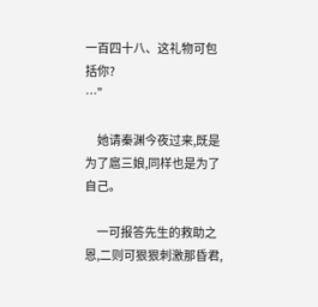一百四十八、这礼物可包括你?
…”

    她请秦渊今夜过来,既是为了扈三娘,同样也是为了自己。

    一可报答先生的救助之恩,二则可狠狠刺激那昏君,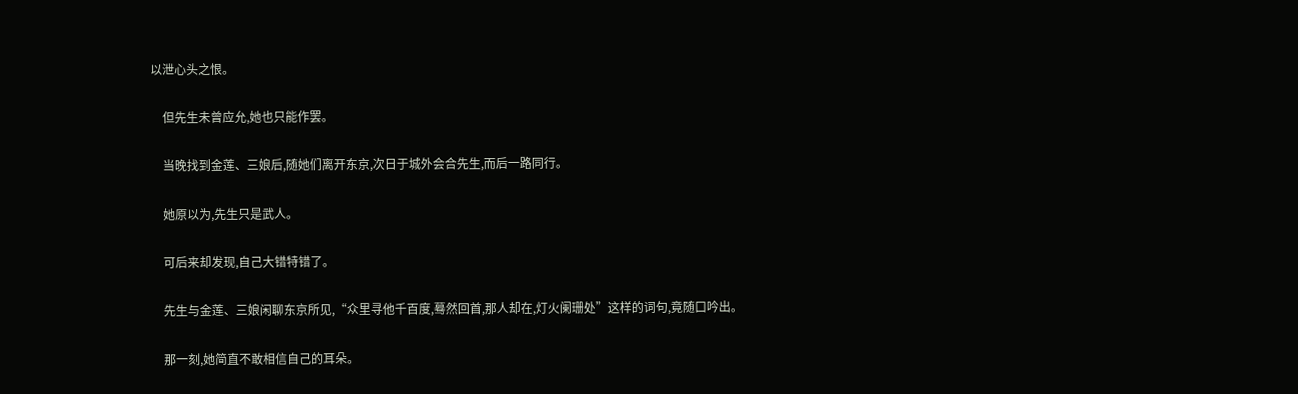以泄心头之恨。

    但先生未曾应允,她也只能作罢。

    当晚找到金莲、三娘后,随她们离开东京,次日于城外会合先生,而后一路同行。

    她原以为,先生只是武人。

    可后来却发现,自己大错特错了。

    先生与金莲、三娘闲聊东京所见,“众里寻他千百度,蓦然回首,那人却在,灯火阑珊处”这样的词句,竟随口吟出。

    那一刻,她简直不敢相信自己的耳朵。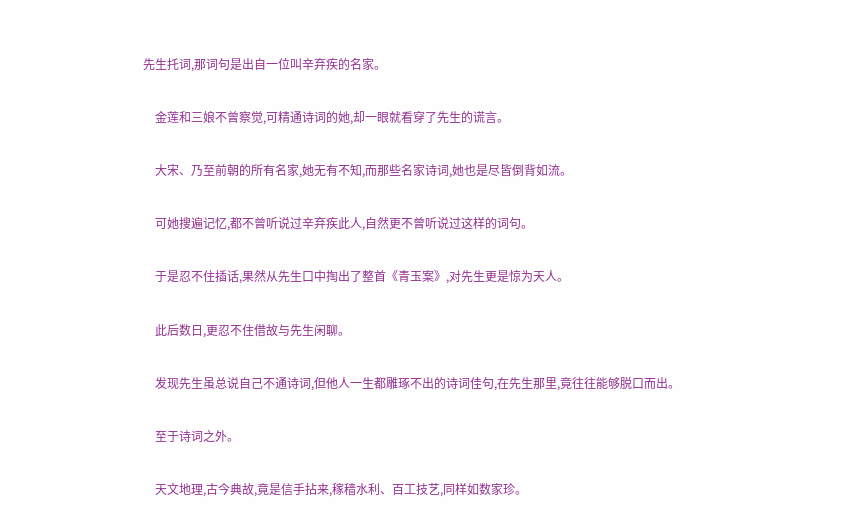先生托词,那词句是出自一位叫辛弃疾的名家。

    金莲和三娘不曾察觉,可精通诗词的她,却一眼就看穿了先生的谎言。

    大宋、乃至前朝的所有名家,她无有不知,而那些名家诗词,她也是尽皆倒背如流。

    可她搜遍记忆,都不曾听说过辛弃疾此人,自然更不曾听说过这样的词句。

    于是忍不住插话,果然从先生口中掏出了整首《青玉案》,对先生更是惊为天人。

    此后数日,更忍不住借故与先生闲聊。

    发现先生虽总说自己不通诗词,但他人一生都雕琢不出的诗词佳句,在先生那里,竟往往能够脱口而出。

    至于诗词之外。

    天文地理,古今典故,竟是信手拈来,稼穑水利、百工技艺,同样如数家珍。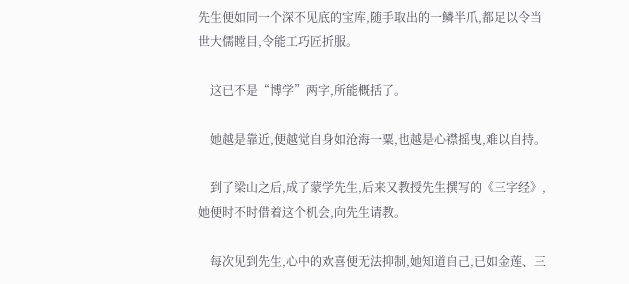先生便如同一个深不见底的宝库,随手取出的一鳞半爪,都足以令当世大儒瞠目,令能工巧匠折服。

    这已不是“博学”两字,所能概括了。

    她越是靠近,便越觉自身如沧海一粟,也越是心襟摇曳,难以自持。

    到了梁山之后,成了蒙学先生,后来又教授先生撰写的《三字经》,她便时不时借着这个机会,向先生请教。

    每次见到先生,心中的欢喜便无法抑制,她知道自己,已如金莲、三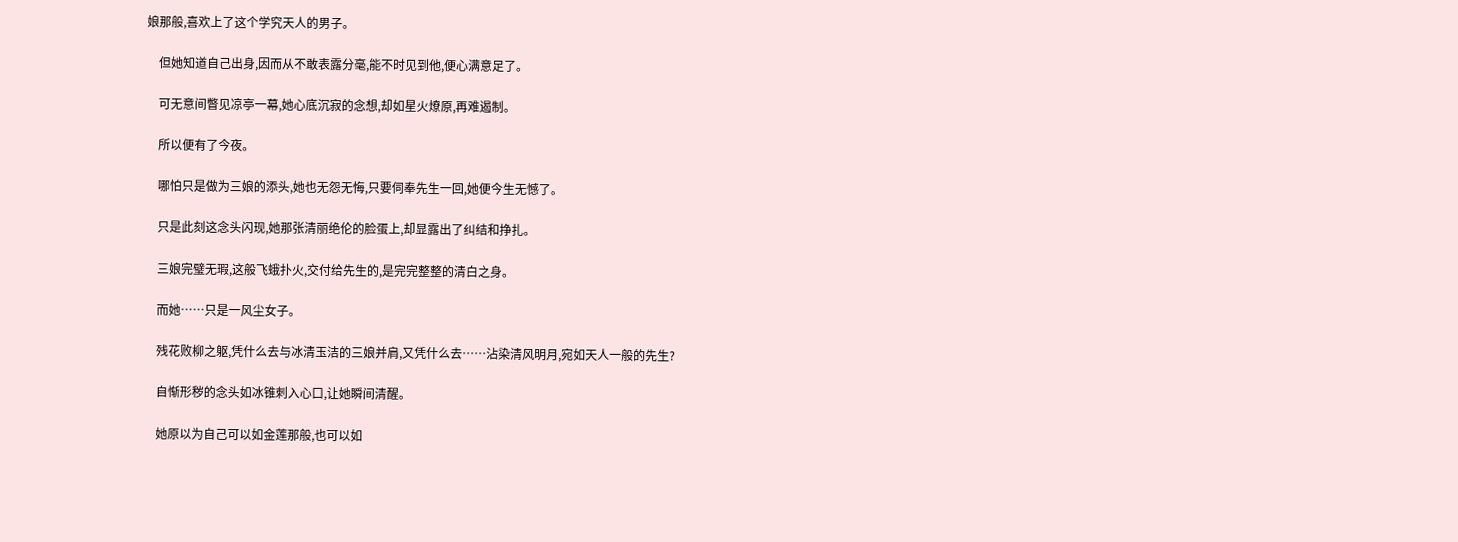娘那般,喜欢上了这个学究天人的男子。

    但她知道自己出身,因而从不敢表露分毫,能不时见到他,便心满意足了。

    可无意间瞥见凉亭一幕,她心底沉寂的念想,却如星火燎原,再难遏制。

    所以便有了今夜。

    哪怕只是做为三娘的添头,她也无怨无悔,只要伺奉先生一回,她便今生无憾了。

    只是此刻这念头闪现,她那张清丽绝伦的脸蛋上,却显露出了纠结和挣扎。

    三娘完璧无瑕,这般飞蛾扑火,交付给先生的,是完完整整的清白之身。

    而她……只是一风尘女子。

    残花败柳之躯,凭什么去与冰清玉洁的三娘并肩,又凭什么去……沾染清风明月,宛如天人一般的先生?

    自惭形秽的念头如冰锥刺入心口,让她瞬间清醒。

    她原以为自己可以如金莲那般,也可以如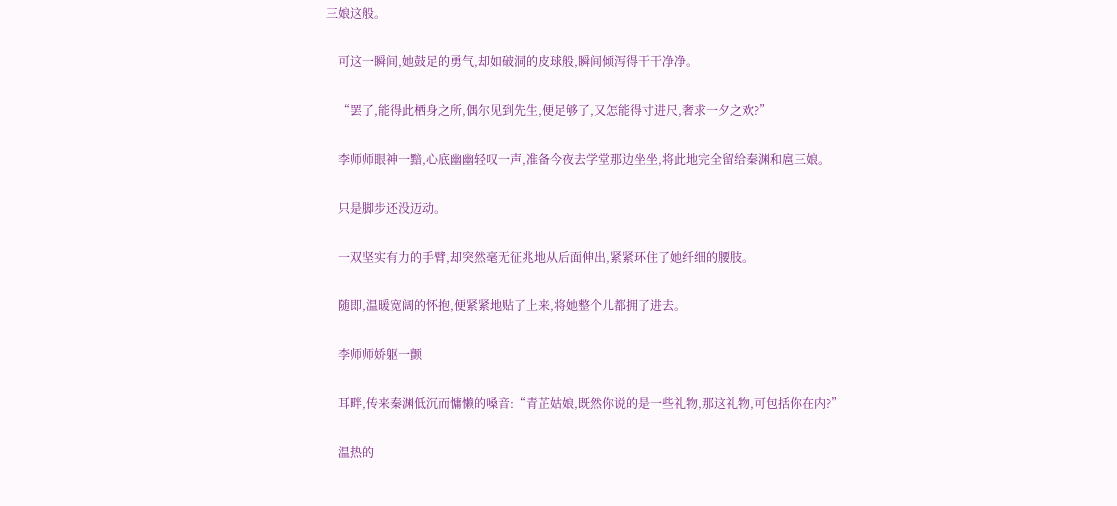三娘这般。

    可这一瞬间,她鼓足的勇气,却如破洞的皮球般,瞬间倾泻得干干净净。

    “罢了,能得此栖身之所,偶尔见到先生,便足够了,又怎能得寸进尺,奢求一夕之欢?”

    李师师眼神一黯,心底幽幽轻叹一声,准备今夜去学堂那边坐坐,将此地完全留给秦渊和扈三娘。

    只是脚步还没迈动。

    一双坚实有力的手臂,却突然毫无征兆地从后面伸出,紧紧环住了她纤细的腰肢。

    随即,温暖宽阔的怀抱,便紧紧地贴了上来,将她整个儿都拥了进去。

    李师师娇躯一颤

    耳畔,传来秦渊低沉而慵懒的嗓音:“青芷姑娘,既然你说的是一些礼物,那这礼物,可包括你在内?”

    温热的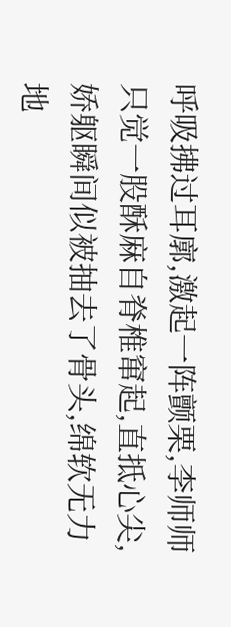呼吸拂过耳廓,激起一阵颤栗,李师师只觉一股酥麻自脊椎窜起,直抵心尖,娇躯瞬间似被抽去了骨头,绵软无力地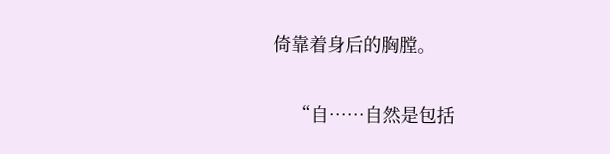倚靠着身后的胸膛。

    “自……自然是包括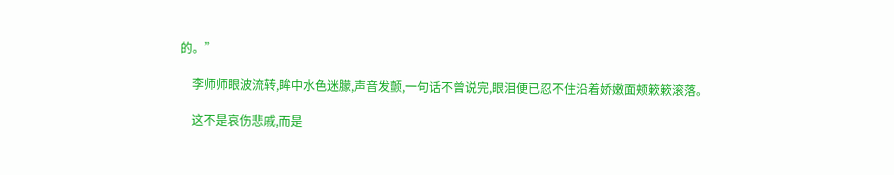的。”

    李师师眼波流转,眸中水色迷朦,声音发颤,一句话不曾说完,眼泪便已忍不住沿着娇嫩面颊簌簌滚落。

    这不是哀伤悲戚,而是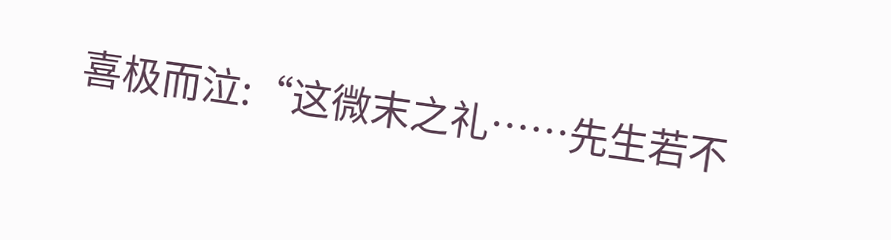喜极而泣:“这微末之礼……先生若不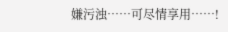嫌污浊……可尽情享用……!